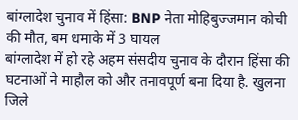बांग्लादेश चुनाव में हिंसा: BNP नेता मोहिबुज्जमान कोची की मौत, बम धमाके में 3 घायल
बांग्लादेश में हो रहे अहम संसदीय चुनाव के दौरान हिंसा की घटनाओं ने माहौल को और तनावपूर्ण बना दिया है. खुलना जिले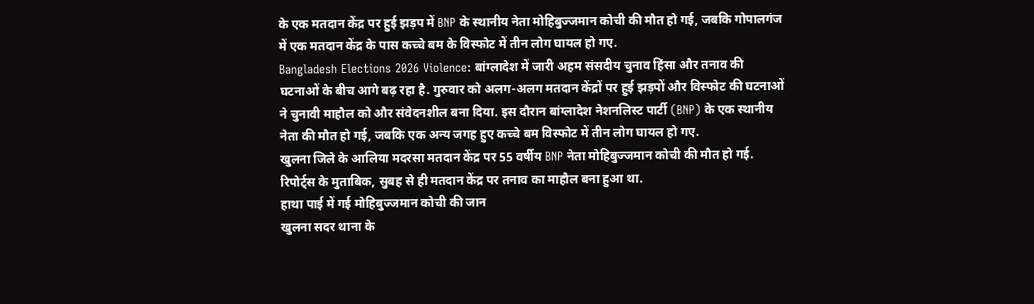के एक मतदान केंद्र पर हुई झड़प में BNP के स्थानीय नेता मोहिबुज्जमान कोची की मौत हो गई, जबकि गोपालगंज में एक मतदान केंद्र के पास कच्चे बम के विस्फोट में तीन लोग घायल हो गए.
Bangladesh Elections 2026 Violence: बांग्लादेश में जारी अहम संसदीय चुनाव हिंसा और तनाव की घटनाओं के बीच आगे बढ़ रहा है. गुरुवार को अलग-अलग मतदान केंद्रों पर हुई झड़पों और विस्फोट की घटनाओं ने चुनावी माहौल को और संवेदनशील बना दिया. इस दौरान बांग्लादेश नेशनलिस्ट पार्टी (BNP) के एक स्थानीय नेता की मौत हो गई, जबकि एक अन्य जगह हुए कच्चे बम विस्फोट में तीन लोग घायल हो गए.
खुलना जिले के आलिया मदरसा मतदान केंद्र पर 55 वर्षीय BNP नेता मोहिबुज्जमान कोची की मौत हो गई. रिपोर्ट्स के मुताबिक, सुबह से ही मतदान केंद्र पर तनाव का माहौल बना हुआ था.
हाथा पाई में गई मोहिबुज्जमान कोची की जान
खुलना सदर थाना के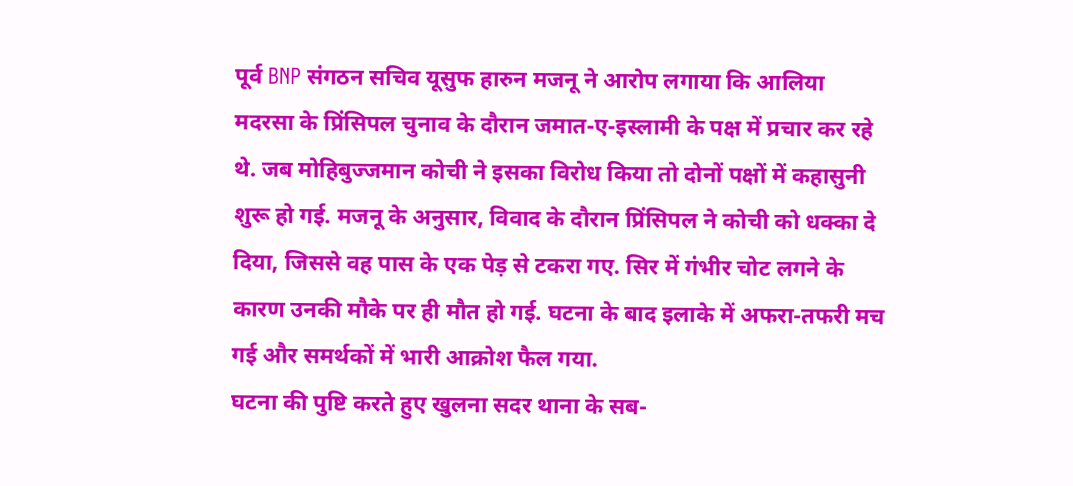पूर्व BNP संगठन सचिव यूसुफ हारुन मजनू ने आरोप लगाया कि आलिया मदरसा के प्रिंसिपल चुनाव के दौरान जमात-ए-इस्लामी के पक्ष में प्रचार कर रहे थे. जब मोहिबुज्जमान कोची ने इसका विरोध किया तो दोनों पक्षों में कहासुनी शुरू हो गई. मजनू के अनुसार, विवाद के दौरान प्रिंसिपल ने कोची को धक्का दे दिया, जिससे वह पास के एक पेड़ से टकरा गए. सिर में गंभीर चोट लगने के कारण उनकी मौके पर ही मौत हो गई. घटना के बाद इलाके में अफरा-तफरी मच गई और समर्थकों में भारी आक्रोश फैल गया.
घटना की पुष्टि करते हुए खुलना सदर थाना के सब-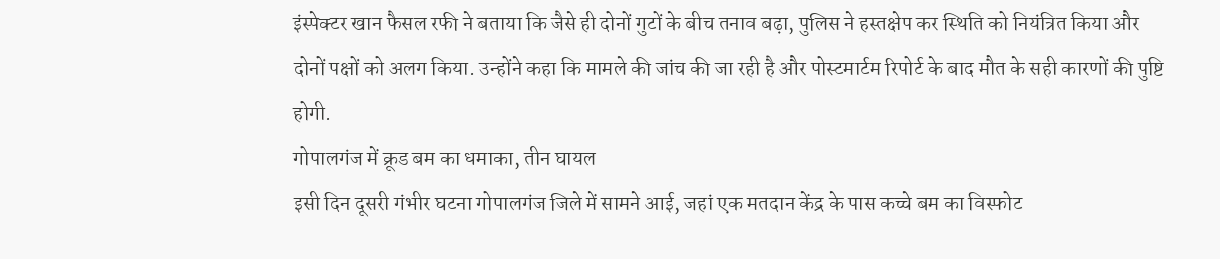इंस्पेक्टर खान फैसल रफी ने बताया कि जैसे ही दोनों गुटों के बीच तनाव बढ़ा, पुलिस ने हस्तक्षेप कर स्थिति को नियंत्रित किया और दोनों पक्षों को अलग किया. उन्होंने कहा कि मामले की जांच की जा रही है और पोस्टमार्टम रिपोर्ट के बाद मौत के सही कारणों की पुष्टि होगी.
गोपालगंज में क्रूड बम का धमाका, तीन घायल
इसी दिन दूसरी गंभीर घटना गोपालगंज जिले में सामने आई, जहां एक मतदान केंद्र के पास कच्चे बम का विस्फोट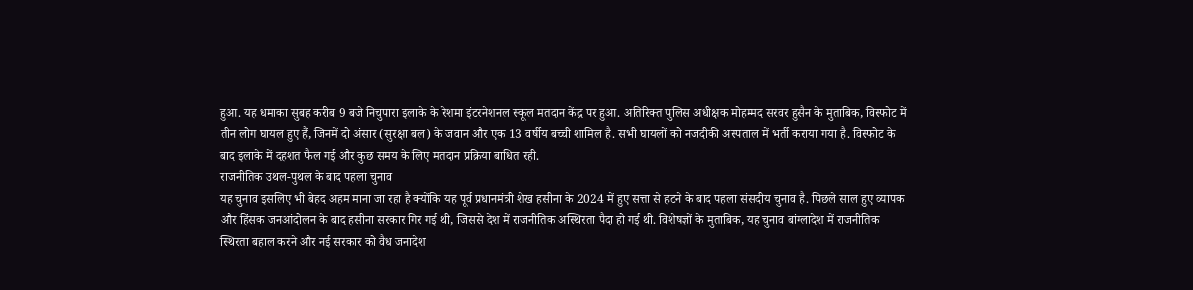हुआ. यह धमाका सुबह करीब 9 बजे निचुपारा इलाके के रेशमा इंटरनेशनल स्कूल मतदान केंद्र पर हुआ. अतिरिक्त पुलिस अधीक्षक मोहम्मद सरवर हुसैन के मुताबिक, विस्फोट में तीन लोग घायल हुए हैं, जिनमें दो अंसार (सुरक्षा बल) के जवान और एक 13 वर्षीय बच्ची शामिल है. सभी घायलों को नजदीकी अस्पताल में भर्ती कराया गया है. विस्फोट के बाद इलाके में दहशत फैल गई और कुछ समय के लिए मतदान प्रक्रिया बाधित रही.
राजनीतिक उथल-पुथल के बाद पहला चुनाव
यह चुनाव इसलिए भी बेहद अहम माना जा रहा है क्योंकि यह पूर्व प्रधानमंत्री शेख हसीना के 2024 में हुए सत्ता से हटने के बाद पहला संसदीय चुनाव है. पिछले साल हुए व्यापक और हिंसक जनआंदोलन के बाद हसीना सरकार गिर गई थी, जिससे देश में राजनीतिक अस्थिरता पैदा हो गई थी. विशेषज्ञों के मुताबिक, यह चुनाव बांग्लादेश में राजनीतिक स्थिरता बहाल करने और नई सरकार को वैध जनादेश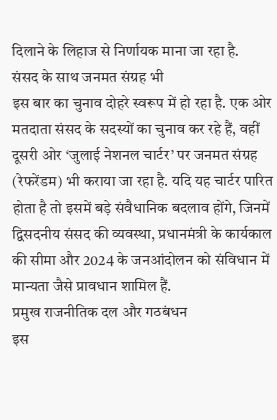दिलाने के लिहाज से निर्णायक माना जा रहा है.
संसद के साथ जनमत संग्रह भी
इस बार का चुनाव दोहरे स्वरूप में हो रहा है. एक ओर मतदाता संसद के सदस्यों का चुनाव कर रहे हैं, वहीं दूसरी ओर ‘जुलाई नेशनल चार्टर’ पर जनमत संग्रह (रेफरेंडम) भी कराया जा रहा है. यदि यह चार्टर पारित होता है तो इसमें बड़े संवैधानिक बदलाव होंगे, जिनमें द्विसदनीय संसद की व्यवस्था, प्रधानमंत्री के कार्यकाल की सीमा और 2024 के जनआंदोलन को संविधान में मान्यता जैसे प्रावधान शामिल हैं.
प्रमुख राजनीतिक दल और गठबंधन
इस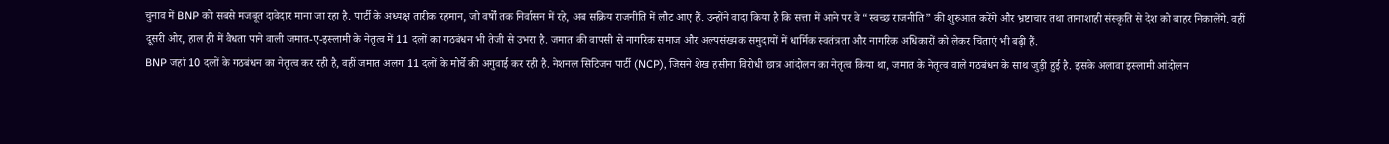चुनाव में BNP को सबसे मजबूत दावेदार माना जा रहा है. पार्टी के अध्यक्ष तारीक रहमान, जो वर्षों तक निर्वासन में रहे, अब सक्रिय राजनीति में लौट आए हैं. उन्होंने वादा किया है कि सत्ता में आने पर वे “स्वच्छ राजनीति” की शुरुआत करेंगे और भ्रष्टाचार तथा तानाशाही संस्कृति से देश को बाहर निकालेंगे. वहीं दूसरी ओर, हाल ही में वैधता पाने वाली जमात-ए-इस्लामी के नेतृत्व में 11 दलों का गठबंधन भी तेजी से उभरा है. जमात की वापसी से नागरिक समाज और अल्पसंख्यक समुदायों में धार्मिक स्वतंत्रता और नागरिक अधिकारों को लेकर चिंताएं भी बढ़ी हैं.
BNP जहां 10 दलों के गठबंधन का नेतृत्व कर रही है, वहीं जमात अलग 11 दलों के मोर्चे की अगुवाई कर रही है. नेशनल सिटिजन पार्टी (NCP), जिसने शेख हसीना विरोधी छात्र आंदोलन का नेतृत्व किया था, जमात के नेतृत्व वाले गठबंधन के साथ जुड़ी हुई है. इसके अलावा इस्लामी आंदोलन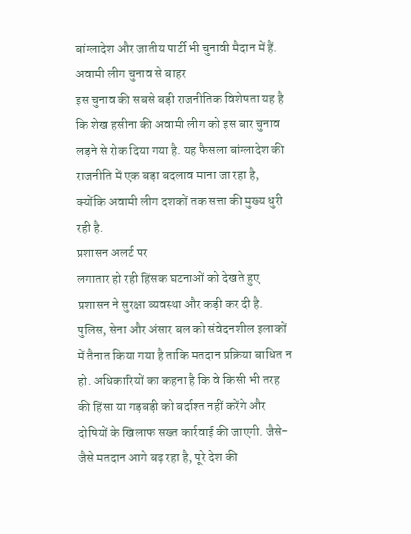बांग्लादेश और जातीय पार्टी भी चुनावी मैदान में हैं.
अवामी लीग चुनाव से बाहर
इस चुनाव की सबसे बड़ी राजनीतिक विशेषता यह है कि शेख हसीना की अवामी लीग को इस बार चुनाव लड़ने से रोक दिया गया है. यह फैसला बांग्लादेश की राजनीति में एक बड़ा बदलाव माना जा रहा है, क्योंकि अवामी लीग दशकों तक सत्ता की मुख्य धुरी रही है.
प्रशासन अलर्ट पर
लगातार हो रही हिंसक घटनाओं को देखते हुए प्रशासन ने सुरक्षा व्यवस्था और कड़ी कर दी है. पुलिस, सेना और अंसार बल को संवेदनशील इलाकों में तैनात किया गया है ताकि मतदान प्रक्रिया बाधित न हो. अधिकारियों का कहना है कि वे किसी भी तरह की हिंसा या गड़बड़ी को बर्दाश्त नहीं करेंगे और दोषियों के खिलाफ सख्त कार्रवाई की जाएगी. जैसे-जैसे मतदान आगे बढ़ रहा है, पूरे देश की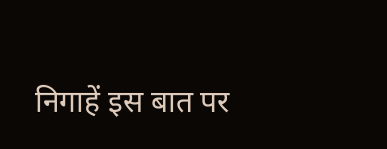निगाहें इस बात पर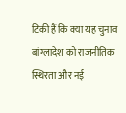टिकी हैं कि क्या यह चुनाव बांग्लादेश को राजनीतिक स्थिरता और नई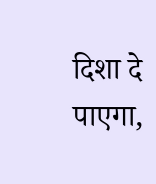दिशा दे पाएगा,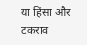या हिंसा और टकराव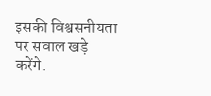इसकी विश्वसनीयता पर सवाल खड़े करेंगे.